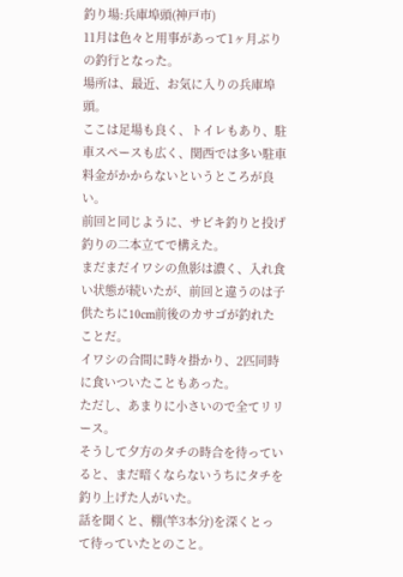釣り場:兵庫埠頭(神戸市)
11月は色々と用事があって1ヶ月ぶりの釣行となった。
場所は、最近、お気に入りの兵庫埠頭。
ここは足場も良く、トイレもあり、駐車スペースも広く、関西では多い駐車料金がかからないというところが良い。
前回と同じように、サビキ釣りと投げ釣りの二本立てで構えた。
まだまだイワシの魚影は濃く、入れ食い状態が続いたが、前回と違うのは子供たちに10cm前後のカサゴが釣れたことだ。
イワシの合間に時々掛かり、2匹同時に食いついたこともあった。
ただし、あまりに小さいので全てリリース。
そうして夕方のタチの時合を待っていると、まだ暗くならないうちにタチを釣り上げた人がいた。
話を聞くと、棚(竿3本分)を深くとって待っていたとのこと。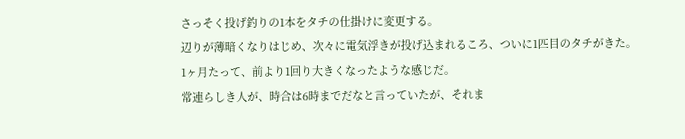さっそく投げ釣りの1本をタチの仕掛けに変更する。
辺りが薄暗くなりはじめ、次々に電気浮きが投げ込まれるころ、ついに1匹目のタチがきた。
1ヶ月たって、前より1回り大きくなったような感じだ。
常連らしき人が、時合は6時までだなと言っていたが、それま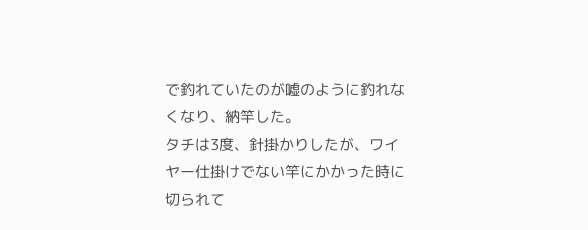で釣れていたのが嘘のように釣れなくなり、納竿した。
タチは3度、針掛かりしたが、ワイヤー仕掛けでない竿にかかった時に切られて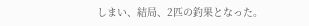しまい、結局、2匹の釣果となった。